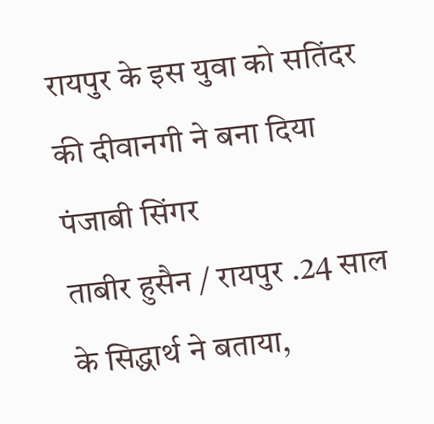रायपुर के इस युवा को सतिंदर की दीवानगी ने बना दिया पंजाबी सिंगर
ताबीर हुसैन / रायपुर .24 साल के सिद्धार्थ ने बताया,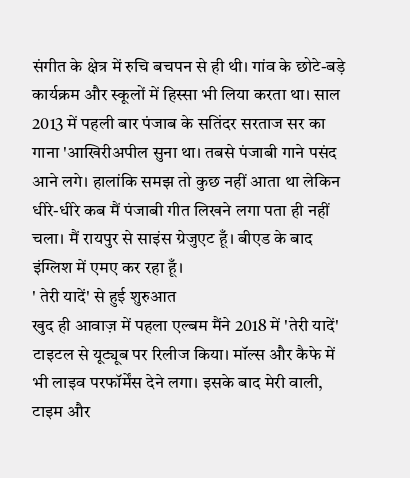संगीत के क्षेत्र में रुचि बचपन से ही थी। गांव के छोटे-बड़े कार्यक्रम और स्कूलों में हिस्सा भी लिया करता था। साल 2013 में पहली बार पंजाब के सतिंदर सरताज सर का गाना 'आखिरीअपील सुना था। तबसे पंजाबी गाने पसंद आने लगे। हालांकि समझ तो कुछ नहीं आता था लेकिन धीरे-धीरे कब मैं पंजाबी गीत लिखने लगा पता ही नहीं चला। मैं रायपुर से साइंस ग्रेजुएट हूँ। बीएड के बाद इंग्लिश में एमए कर रहा हूँ।
' तेरी यादें' से हुई शुरुआत
खुद ही आवाज़ में पहला एल्बम मैंने 2018 में 'तेरी यादें' टाइटल से यूट्यूब पर रिलीज किया। मॉल्स और कैफे में भी लाइव परफॉर्मेंस देने लगा। इसके बाद मेरी वाली, टाइम और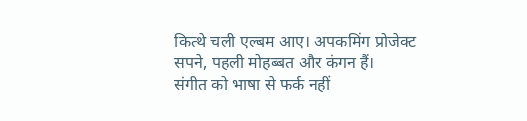कित्थे चली एल्बम आए। अपकमिंग प्रोजेक्ट सपने, पहली मोहब्बत और कंगन हैं।
संगीत को भाषा से फर्क नहीं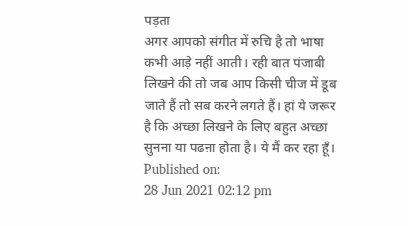पड़ता
अगर आपको संगीत में रुचि है तो भाषा कभी आड़े नहीं आती। रही बात पंजाबी लिखने की तो जब आप किसी चीज में डूब जाते हैं तो सब करने लगते हैं। हां ये जरूर है कि अच्छा लिखने के लिए बहुत अच्छा सुनना या पढऩा होता है। ये मैं कर रहा हूँ।
Published on:
28 Jun 2021 02:12 pm